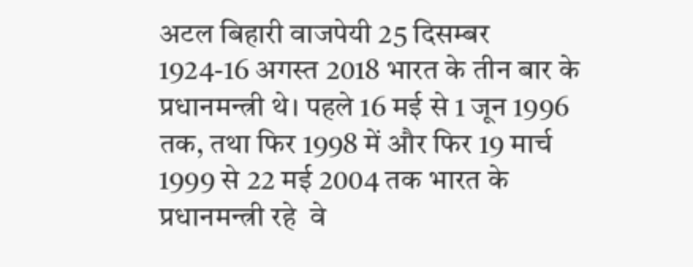अटल बिहारी वाजपेयी 25 दिसम्बर 1924-16 अगस्त 2018 भारत के तीन बार के प्रधानमन्त्री थे। पहले 16 मई से 1 जून 1996 तक, तथा फिर 1998 में और फिर 19 मार्च 1999 से 22 मई 2004 तक भारत के प्रधानमन्त्री रहे  वे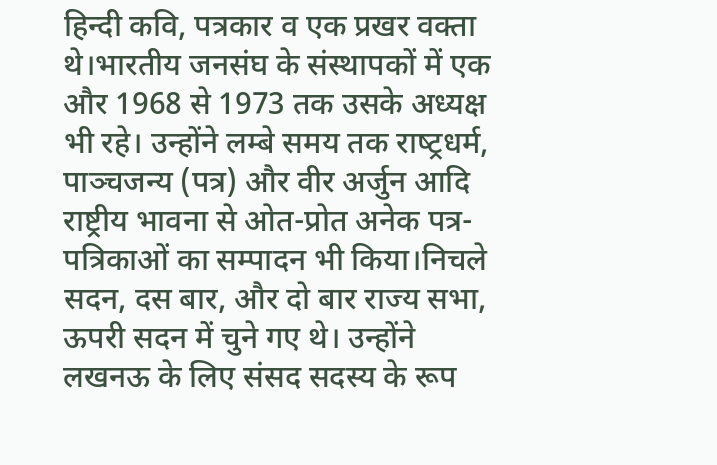हिन्दी कवि, पत्रकार व एक प्रखर वक्ता थे।भारतीय जनसंघ के संस्थापकों में एक और 1968 से 1973 तक उसके अध्यक्ष भी रहे। उन्होंने लम्बे समय तक राष्‍ट्रधर्म, पाञ्चजन्य (पत्र) और वीर अर्जुन आदि राष्ट्रीय भावना से ओत-प्रोत अनेक पत्र-पत्रिकाओं का सम्पादन भी किया।निचले सदन, दस बार, और दो बार राज्य सभा, ऊपरी सदन में चुने गए थे। उन्होंने लखनऊ के लिए संसद सदस्य के रूप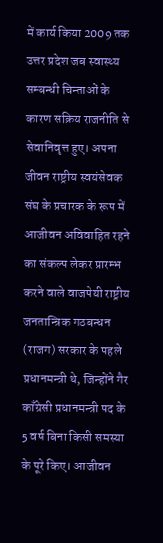में कार्य किया 2009 तक उत्तर प्रदेश जब स्वास्थ्य सम्बन्धी चिन्ताओं के कारण सक्रिय राजनीति से सेवानिवृत्त हुए। अपना जीवन राष्ट्रीय स्वयंसेवक संघ के प्रचारक के रूप में आजीवन अविवाहित रहने का संकल्प लेकर प्रारम्भ करने वाले वाजपेयी राष्ट्रीय जनतान्त्रिक गठबन्धन (राजग) सरकार के पहले प्रधानमन्त्री थे, जिन्होंने गैर काँग्रेसी प्रधानमन्त्री पद के 5 वर्ष बिना किसी समस्या के पूरे किए। आजीवन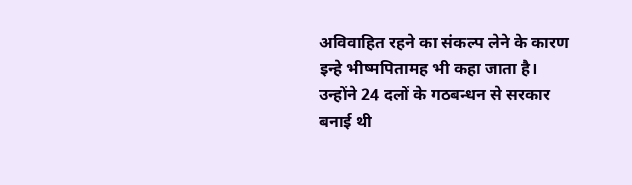अविवाहित रहने का संकल्प लेने के कारण इन्हे भीष्मपितामह भी कहा जाता है। उन्होंने 24 दलों के गठबन्धन से सरकार बनाई थी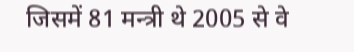जिसमें 81 मन्त्री थे 2005 से वे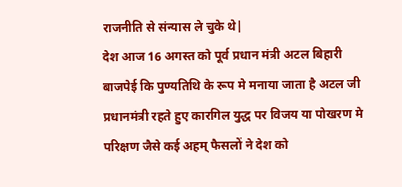राजनीति से संन्यास ले चुके थे|
देश आज 16 अगस्त को पूर्व प्रधान मंत्री अटल बिहारी बाजपेई कि पुण्यतिथि के रूप मे मनाया जाता है अटल जी प्रधानमंत्री रहते हुए कारगिल युद्ध पर विजय या पोखरण मे परिक्षण जैसे कई अहम् फैसलों ने देश को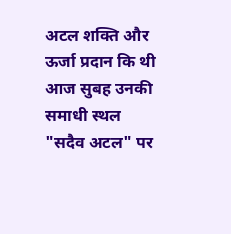अटल शक्ति और ऊर्जा प्रदान कि थी आज सुबह उनकी समाधी स्थल "सदैव अटल" पर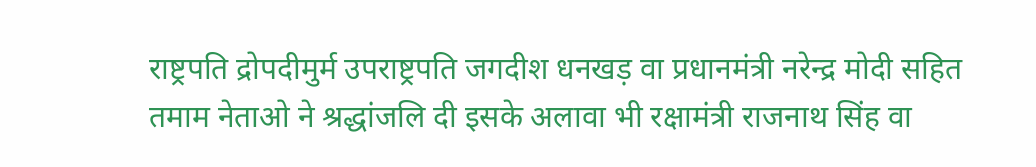राष्ट्रपति द्रोपदीमुर्म उपराष्ट्रपति जगदीश धनखड़ वा प्रधानमंत्री नरेन्द्र मोदी सहित तमाम नेताओ ने श्रद्धांजलि दी इसके अलावा भी रक्षामंत्री राजनाथ सिंह वा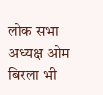लोक सभा अध्यक्ष ओम बिरला भी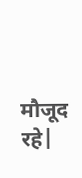मौजूद रहे|